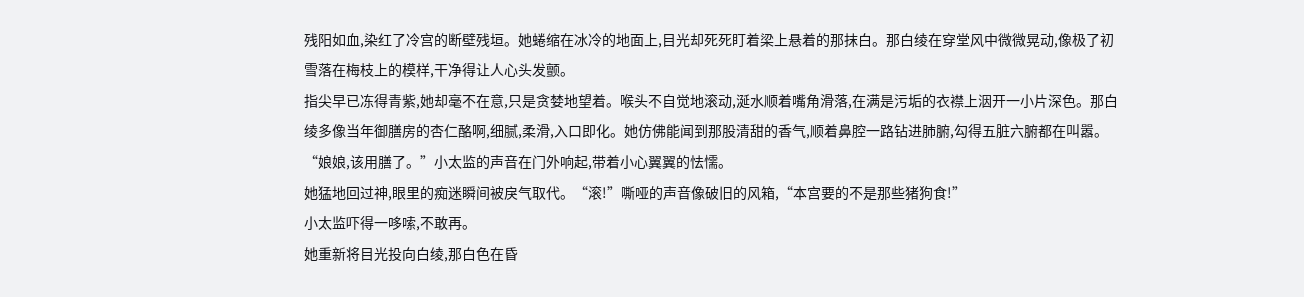残阳如血,染红了冷宫的断壁残垣。她蜷缩在冰冷的地面上,目光却死死盯着梁上悬着的那抹白。那白绫在穿堂风中微微晃动,像极了初雪落在梅枝上的模样,干净得让人心头发颤。
指尖早已冻得青紫,她却毫不在意,只是贪婪地望着。喉头不自觉地滚动,涎水顺着嘴角滑落,在满是污垢的衣襟上洇开一小片深色。那白绫多像当年御膳房的杏仁酪啊,细腻,柔滑,入口即化。她仿佛能闻到那股清甜的香气,顺着鼻腔一路钻进肺腑,勾得五脏六腑都在叫嚣。
“娘娘,该用膳了。”小太监的声音在门外响起,带着小心翼翼的怯懦。
她猛地回过神,眼里的痴迷瞬间被戾气取代。“滚!”嘶哑的声音像破旧的风箱,“本宫要的不是那些猪狗食!”
小太监吓得一哆嗦,不敢再。
她重新将目光投向白绫,那白色在昏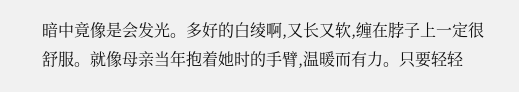暗中竟像是会发光。多好的白绫啊,又长又软,缠在脖子上一定很舒服。就像母亲当年抱着她时的手臂,温暖而有力。只要轻轻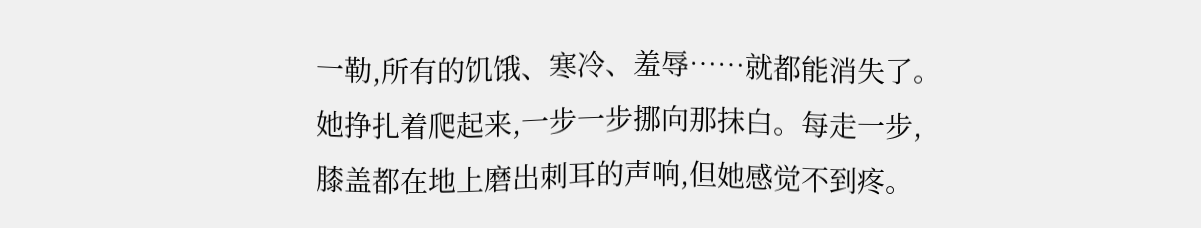一勒,所有的饥饿、寒冷、羞辱……就都能消失了。
她挣扎着爬起来,一步一步挪向那抹白。每走一步,膝盖都在地上磨出刺耳的声响,但她感觉不到疼。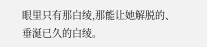眼里只有那白绫,那能让她解脱的、垂涎已久的白绫。